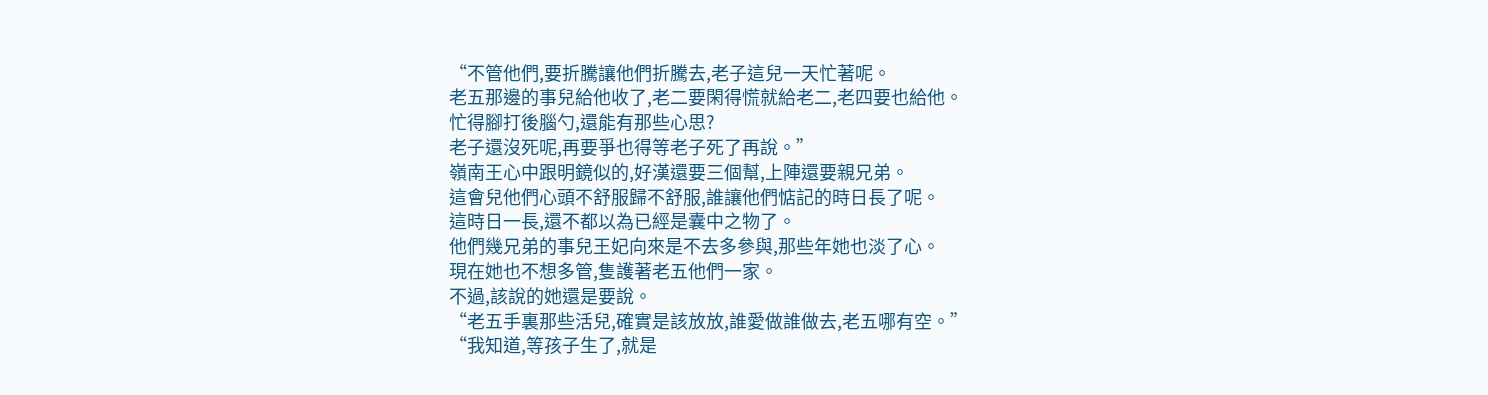“不管他們,要折騰讓他們折騰去,老子這兒一天忙著呢。
老五那邊的事兒給他收了,老二要閑得慌就給老二,老四要也給他。
忙得腳打後腦勺,還能有那些心思?
老子還沒死呢,再要爭也得等老子死了再說。”
嶺南王心中跟明鏡似的,好漢還要三個幫,上陣還要親兄弟。
這會兒他們心頭不舒服歸不舒服,誰讓他們惦記的時日長了呢。
這時日一長,還不都以為已經是囊中之物了。
他們幾兄弟的事兒王妃向來是不去多參與,那些年她也淡了心。
現在她也不想多管,隻護著老五他們一家。
不過,該說的她還是要說。
“老五手裏那些活兒,確實是該放放,誰愛做誰做去,老五哪有空。”
“我知道,等孩子生了,就是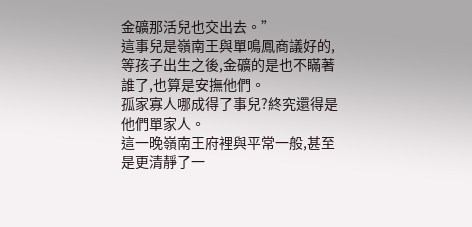金礦那活兒也交出去。”
這事兒是嶺南王與單鳴鳳商議好的,等孩子出生之後,金礦的是也不瞞著誰了,也算是安撫他們。
孤家寡人哪成得了事兒?終究還得是他們單家人。
這一晚嶺南王府裡與平常一般,甚至是更清靜了一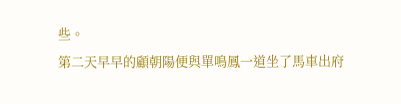些。
第二天早早的顧朝陽便與單鳴鳳一道坐了馬車出府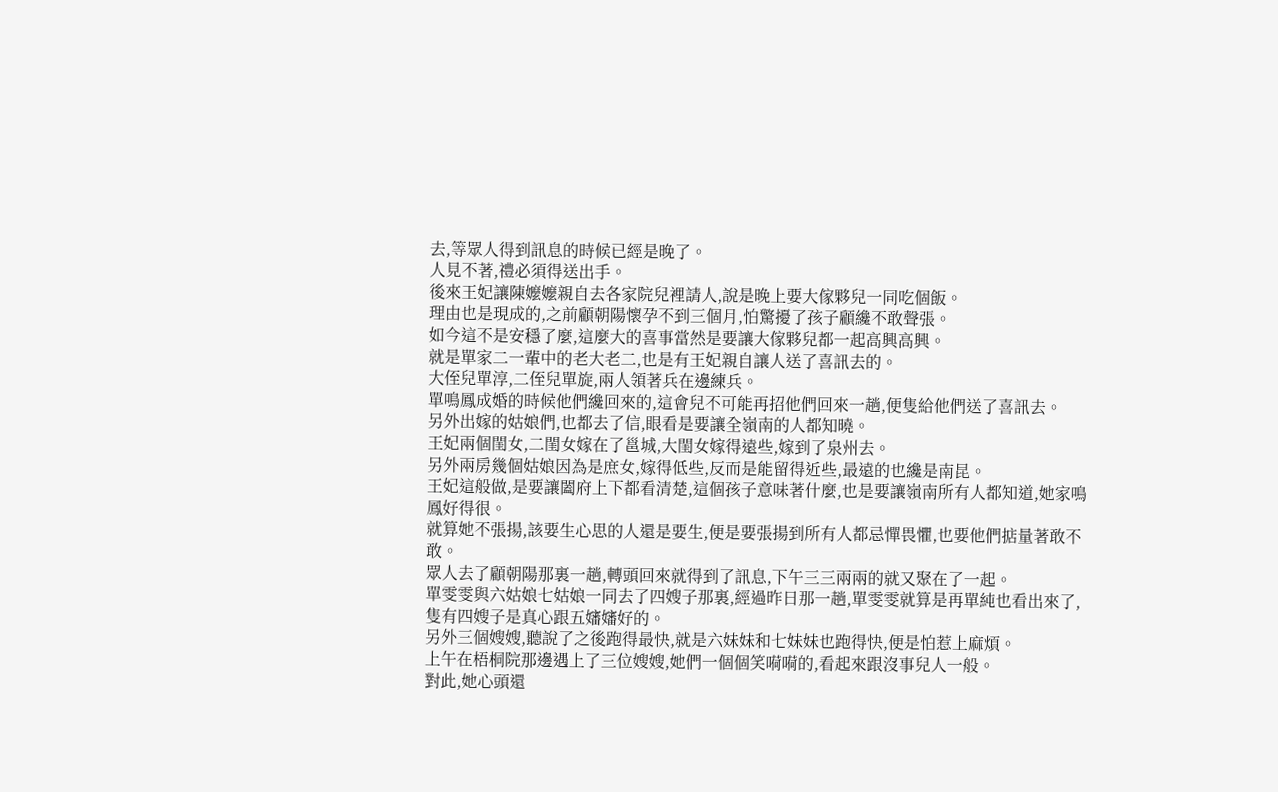去,等眾人得到訊息的時候已經是晚了。
人見不著,禮必須得送出手。
後來王妃讓陳嬤嬤親自去各家院兒裡請人,說是晚上要大傢夥兒一同吃個飯。
理由也是現成的,之前顧朝陽懷孕不到三個月,怕驚擾了孩子顧纔不敢聲張。
如今這不是安穩了麼,這麼大的喜事當然是要讓大傢夥兒都一起高興高興。
就是單家二一輩中的老大老二,也是有王妃親自讓人送了喜訊去的。
大侄兒單淳,二侄兒單旋,兩人領著兵在邊練兵。
單鳴鳳成婚的時候他們纔回來的,這會兒不可能再招他們回來一趟,便隻給他們送了喜訊去。
另外出嫁的姑娘們,也都去了信,眼看是要讓全嶺南的人都知曉。
王妃兩個閨女,二閨女嫁在了邕城,大閨女嫁得遠些,嫁到了泉州去。
另外兩房幾個姑娘因為是庶女,嫁得低些,反而是能留得近些,最遠的也纔是南昆。
王妃這般做,是要讓闔府上下都看清楚,這個孩子意味著什麼,也是要讓嶺南所有人都知道,她家鳴鳳好得很。
就算她不張揚,該要生心思的人還是要生,便是要張揚到所有人都忌憚畏懼,也要他們掂量著敢不敢。
眾人去了顧朝陽那裏一趟,轉頭回來就得到了訊息,下午三三兩兩的就又聚在了一起。
單雯雯與六姑娘七姑娘一同去了四嫂子那裏,經過昨日那一趟,單雯雯就算是再單純也看出來了,隻有四嫂子是真心跟五嬸嬸好的。
另外三個嫂嫂,聽說了之後跑得最快,就是六妹妹和七妹妹也跑得快,便是怕惹上麻煩。
上午在梧桐院那邊遇上了三位嫂嫂,她們一個個笑嗬嗬的,看起來跟沒事兒人一般。
對此,她心頭還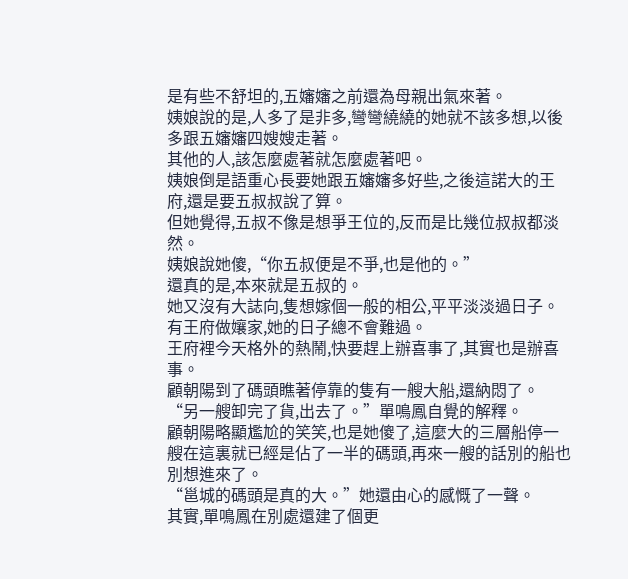是有些不舒坦的,五嬸嬸之前還為母親出氣來著。
姨娘說的是,人多了是非多,彎彎繞繞的她就不該多想,以後多跟五嬸嬸四嫂嫂走著。
其他的人,該怎麼處著就怎麼處著吧。
姨娘倒是語重心長要她跟五嬸嬸多好些,之後這諾大的王府,還是要五叔叔說了算。
但她覺得,五叔不像是想爭王位的,反而是比幾位叔叔都淡然。
姨娘說她傻,“你五叔便是不爭,也是他的。”
還真的是,本來就是五叔的。
她又沒有大誌向,隻想嫁個一般的相公,平平淡淡過日子。
有王府做孃家,她的日子總不會難過。
王府裡今天格外的熱鬧,快要趕上辦喜事了,其實也是辦喜事。
顧朝陽到了碼頭瞧著停靠的隻有一艘大船,還納悶了。
“另一艘卸完了貨,出去了。”單鳴鳳自覺的解釋。
顧朝陽略顯尷尬的笑笑,也是她傻了,這麼大的三層船停一艘在這裏就已經是佔了一半的碼頭,再來一艘的話別的船也別想進來了。
“邕城的碼頭是真的大。”她還由心的感慨了一聲。
其實,單鳴鳳在別處還建了個更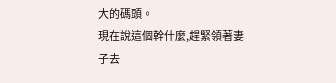大的碼頭。
現在說這個幹什麼,趕緊領著妻子去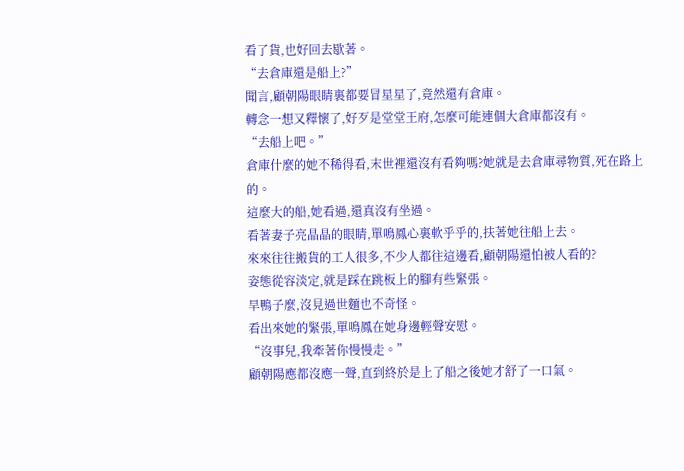看了貨,也好回去歇著。
“去倉庫還是船上?”
聞言,顧朝陽眼睛裏都要冒星星了,竟然還有倉庫。
轉念一想又釋懷了,好歹是堂堂王府,怎麼可能連個大倉庫都沒有。
“去船上吧。”
倉庫什麼的她不稀得看,末世裡還沒有看夠嗎?她就是去倉庫尋物質,死在路上的。
這麼大的船,她看過,還真沒有坐過。
看著妻子亮晶晶的眼睛,單鳴鳳心裏軟乎乎的,扶著她往船上去。
來來往往搬貨的工人很多,不少人都往這邊看,顧朝陽還怕被人看的?
姿態從容淡定,就是踩在跳板上的腳有些緊張。
旱鴨子麼,沒見過世麵也不奇怪。
看出來她的緊張,單鳴鳳在她身邊輕聲安慰。
“沒事兒,我牽著你慢慢走。”
顧朝陽應都沒應一聲,直到終於是上了船之後她才舒了一口氣。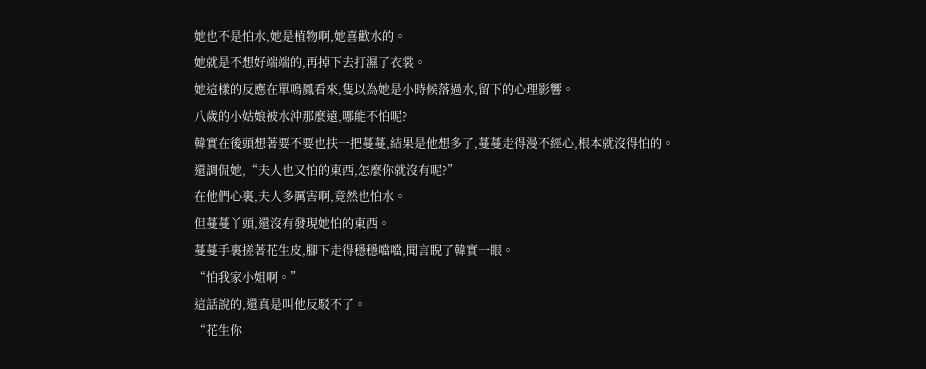她也不是怕水,她是植物啊,她喜歡水的。
她就是不想好端端的,再掉下去打濕了衣裳。
她這樣的反應在單鳴鳳看來,隻以為她是小時候落過水,留下的心理影響。
八歲的小姑娘被水沖那麼遠,哪能不怕呢?
韓實在後頭想著要不要也扶一把蔓蔓,結果是他想多了,蔓蔓走得漫不經心,根本就沒得怕的。
還調侃她,“夫人也又怕的東西,怎麼你就沒有呢?”
在他們心裏,夫人多厲害啊,竟然也怕水。
但蔓蔓丫頭,還沒有發現她怕的東西。
蔓蔓手裏搓著花生皮,腳下走得穩穩噹噹,聞言睨了韓實一眼。
“怕我家小姐啊。”
這話說的,還真是叫他反駁不了。
“花生你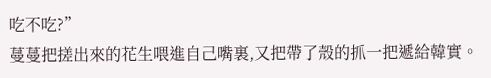吃不吃?”
蔓蔓把搓出來的花生喂進自己嘴裏,又把帶了殼的抓一把遞給韓實。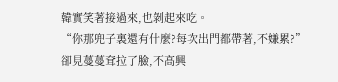韓實笑著接過來,也剝起來吃。
“你那兜子裏還有什麼?每次出門都帶著,不嫌累?”
卻見蔓蔓耷拉了臉,不高興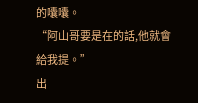的囔囔。
“阿山哥要是在的話,他就會給我提。”
出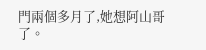門兩個多月了,她想阿山哥了。